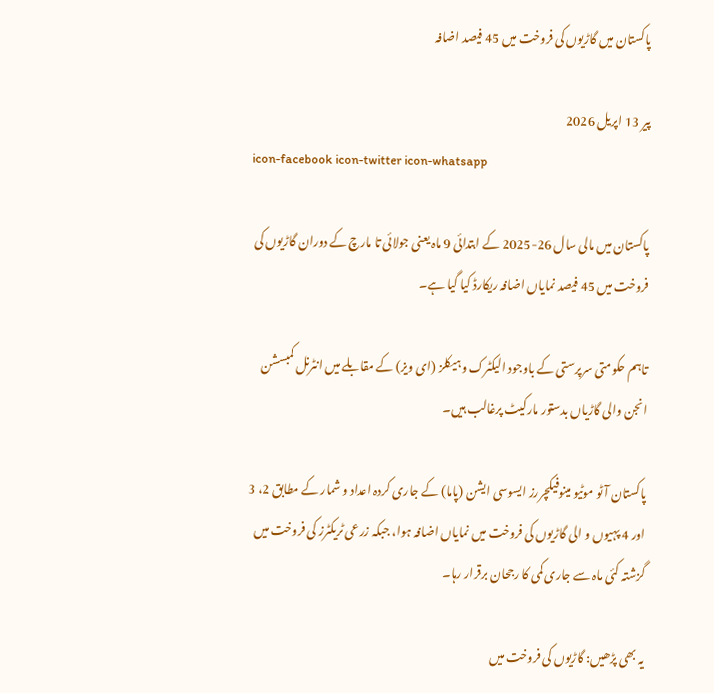پاکستان میں گاڑیوں کی فروخت میں 45 فیصد اضافہ

پیر 13 اپریل 2026
icon-facebook icon-twitter icon-whatsapp

پاکستان میں مالی سال 26-2025 کے ابتدائی 9 ماہ یعنی جولائی تا مارچ کے دوران گاڑیوں کی فروخت میں 45 فیصد نمایاں اضافہ ریکارڈ کیا گیا ہے۔

تاہم حکومتی سرپرستی کے باوجود الیکٹرک وہیکلز (ای ویز) کے مقابلے میں انٹرنل کمبسشن انجن والی گاڑیاں بدستور مارکیٹ پرغالب ہیں۔

پاکستان آٹو موٹیو مینوفیکچررز ایسوسی ایشن (پاما) کے جاری کردہ اعداد و شمار کے مطابق 2، 3 اور 4 پہیوں و الی گاڑیوں کی فروخت میں نمایاں اضافہ ہوا، جبکہ زرعی ٹریکٹرز کی فروخت میں گزشتہ کئی ماہ سے جاری کمی کا رجحان برقرار رہا۔

یہ بھی پڑھیں: گاڑیوں کی فروخت میں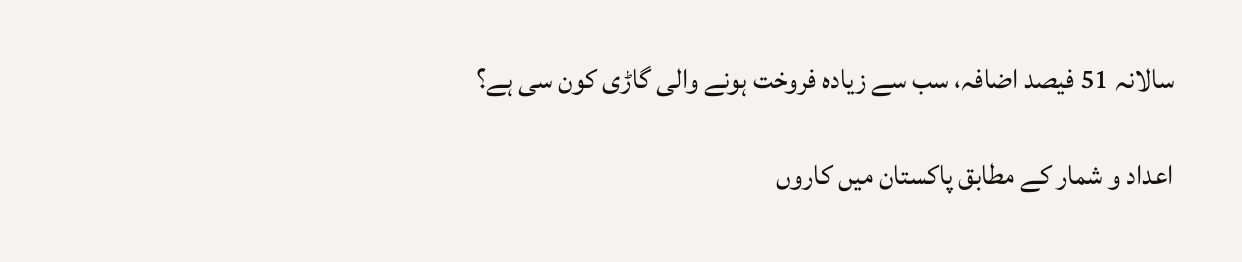سالانہ 51 فیصد اضافہ، سب سے زیادہ فروخت ہونے والی گاڑی کون سی ہے؟

اعداد و شمار کے مطابق پاکستان میں کاروں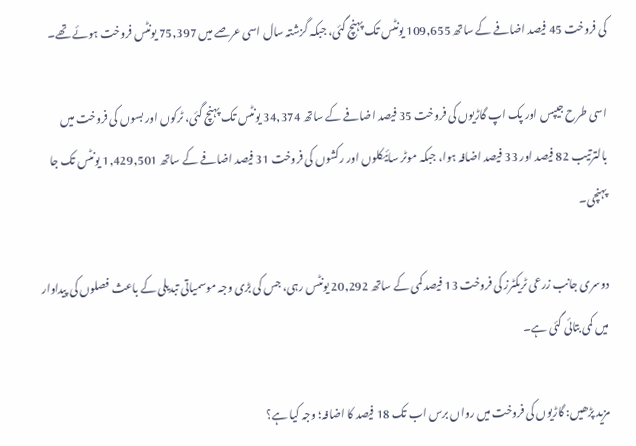کی فروخت 45 فیصد اضافے کے ساتھ 109,655 یونٹس تک پہنچ گئی، جبکہ گزشتہ سال اسی عرصے میں 75,397 یونٹس فروخت ہوئے تھے۔

اسی طرح جیپس اور پک اپ گاڑیوں کی فروخت 35 فیصد اضافے کے ساتھ 34,374 یونٹس تک پہنچ گئی، ٹرکوں اور بسوں کی فروخت میں بالترتیب 82 فیصد اور 33 فیصد اضافہ ہوا، جبکہ موٹر سائیکلوں اور رکشوں کی فروخت 31 فیصد اضافے کے ساتھ 1,429,501 یونٹس تک جا پہنچی۔

دوسری جانب زرعی ٹریکٹرز کی فروخت 13 فیصد کمی کے ساتھ 20,292 یونٹس رہی، جس کی بڑی وجہ موسمیاتی تبدیلی کے باعث فصلوں کی پیداوار میں کمی بتائی گئی ہے۔

مزید پڑھیں: گاڑیوں کی فروخت میں رواں برس اب تک 18 فیصد کا اضافہ؛ وجہ کیا ہے؟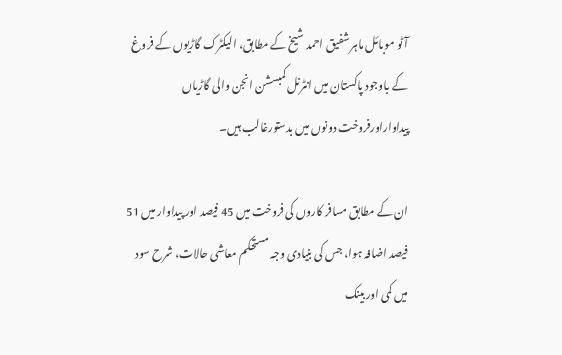آٹو موبائل ماہر شفیق احمد شیخ کے مطابق، الیکٹرک گاڑیوں کے فروغ کے باوجود پاکستان میں انٹرنل کمبسشن انجن والی گاڑیاں پیداواراورفروخت دونوں میں بدستورغالب ہیں۔

ان کے مطابق مسافر کاروں کی فروخت میں 45 فیصد اور پیداوار میں 51 فیصد اضافہ ہوا، جس کی بنیادی وجہ مستحکم معاشی حالات، شرح سود میں کمی اور بینک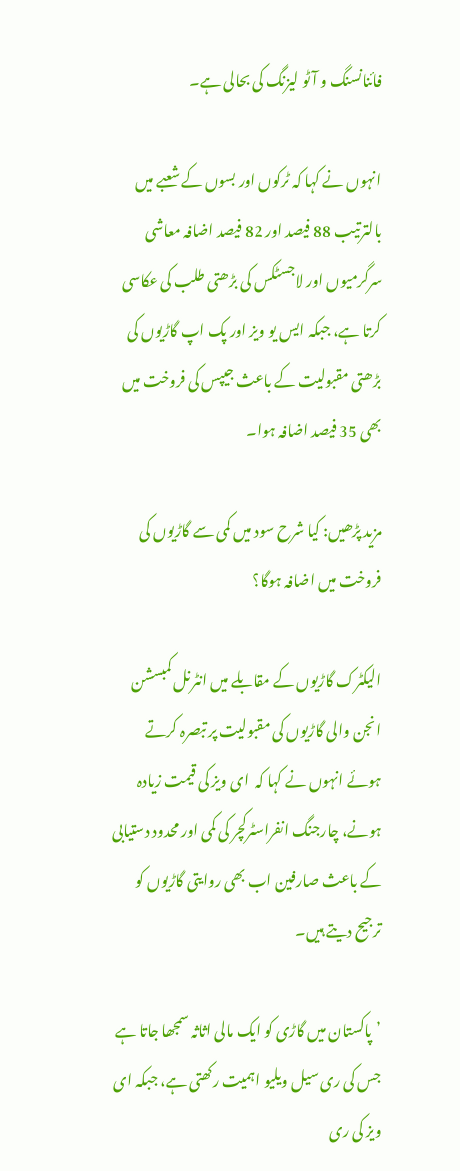فائنانسنگ و آٹو لیزنگ کی بحالی ہے۔

انہوں نے کہا کہ ٹرکوں اور بسوں کے شعبے میں بالترتیب 88 فیصد اور 82 فیصد اضافہ معاشی سرگرمیوں اور لاجسٹکس کی بڑھتی طلب کی عکاسی کرتا ہے، جبکہ ایس یو ویز اور پک اپ گاڑیوں کی بڑھتی مقبولیت کے باعث جیپس کی فروخت میں بھی 35 فیصد اضافہ ہوا۔

مزید پڑھیں: کیا شرح سود میں کمی سے گاڑیوں کی فروخت میں اضافہ ہوگا؟

الیکٹرک گاڑیوں کے مقابلے میں انٹرنل کمبسشن انجن والی گاڑیوں کی مقبولیت پر تبصرہ کرتے ہوئے انہوں نے کہا کہ  ای ویز کی قیمت زیادہ ہونے، چارجنگ انفراسٹرکچر کی کمی اور محدود دستیابی کے باعث صارفین اب بھی روایتی گاڑیوں کو ترجیح دیتے ہیں۔

’پاکستان میں گاڑی کو ایک مالی اثاثہ سمجھا جاتا ہے جس کی ری سیل ویلیو اہمیت رکھتی ہے، جبکہ ای ویز کی ری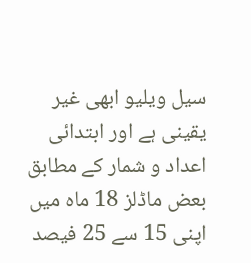سیل ویلیو ابھی غیر یقینی ہے اور ابتدائی اعداد و شمار کے مطابق بعض ماڈلز 18 ماہ میں اپنی 15 سے 25 فیصد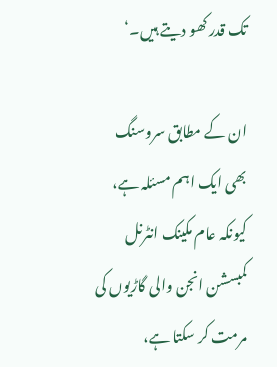تک قدر کھو دیتے ہیں۔‘

ان کے مطابق سروسنگ بھی ایک اہم مسئلہ ہے، کیونکہ عام مکینک انٹرنل کمبسشن انجن والی گاڑیوں کی مرمت کر سکتا ہے،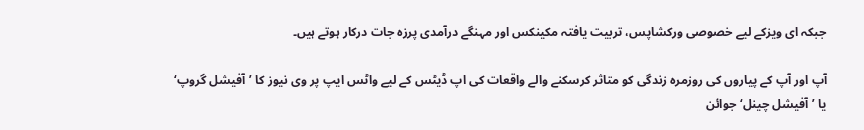جبکہ ای ویزکے لیے خصوصی ورکشاپس، تربیت یافتہ مکینکس اور مہنگے درآمدی پرزہ جات درکار ہوتے ہیں۔

آپ اور آپ کے پیاروں کی روزمرہ زندگی کو متاثر کرسکنے والے واقعات کی اپ ڈیٹس کے لیے واٹس ایپ پر وی نیوز کا ’آفیشل گروپ‘ یا ’آفیشل چینل‘ جوائن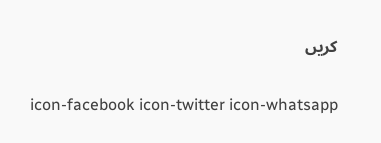کریں

icon-facebook icon-twitter icon-whatsapp